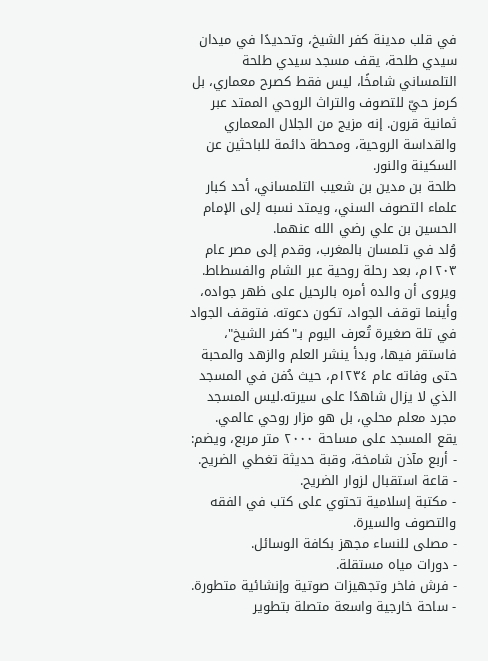في قلب مدينة كفر الشيخ، وتحديدًا في ميدان سيدي طلحة، يقف مسجد سيدي طلحة التلمساني شامخًا، ليس فقط كصرح معماري، بل كرمز حيّ للتصوف والتراث الروحي الممتد عبر ثمانية قرون. إنه مزيج من الجلال المعماري والقداسة الروحية، ومحطة دائمة للباحثين عن السكينة والنور.
طلحة بن مدين بن شعيب التلمساني، أحد كبار علماء التصوف السني، ويمتد نسبه إلى الإمام الحسين بن علي رضي الله عنهما.
وُلد في تلمسان بالمغرب، وقدم إلى مصر عام ١٢٠٣م، بعد رحلة روحية عبر الشام والفسطاط. ويروى أن والده أمره بالرحيل على ظهر جواده، وأينما توقف الجواد، تكون دعوته. فتوقف الجواد في تلة صغيرة تُعرف اليوم بـ"كفر الشيخ"، فاستقر فيها، وبدأ ينشر العلم والزهد والمحبة حتى وفاته عام ١٢٣٤م، حيث دُفن في المسجد الذي لا يزال شاهدًا على سيرته.ليس المسجد مجرد معلم محلي، بل هو مزار روحي عالمي.
يقع المسجد على مساحة ٢٠٠٠ متر مربع، ويضم:
- أربع مآذن شامخة، وقبة حديثة تغطي الضريح.
- قاعة استقبال لزوار الضريح.
- مكتبة إسلامية تحتوي على كتب في الفقه والتصوف والسيرة.
- مصلى للنساء مجهز بكافة الوسائل.
- دورات مياه مستقلة.
- فرش فاخر وتجهيزات صوتية وإنشائية متطورة.
- ساحة خارجية واسعة متصلة بتطوير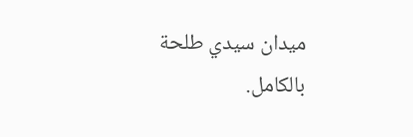ميدان سيدي طلحة بالكامل.